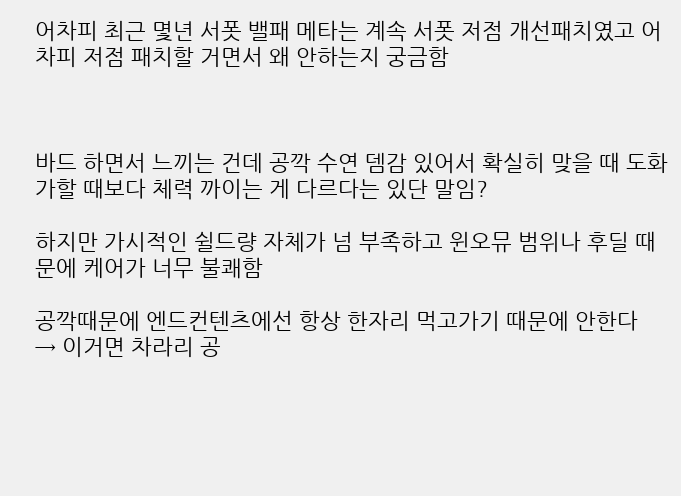어차피 최근 몇년 서폿 밸패 메타는 계속 서폿 저점 개선패치였고 어차피 저점 패치할 거면서 왜 안하는지 궁금함



바드 하면서 느끼는 건데 공깍 수연 뎀감 있어서 확실히 맞을 때 도화가할 때보다 체력 까이는 게 다르다는 있단 말임?

하지만 가시적인 쉴드량 자체가 넘 부족하고 윈오뮤 범위나 후딜 때문에 케어가 너무 불쾌함

공깍때문에 엔드컨텐츠에선 항상 한자리 먹고가기 때문에 안한다
→ 이거면 차라리 공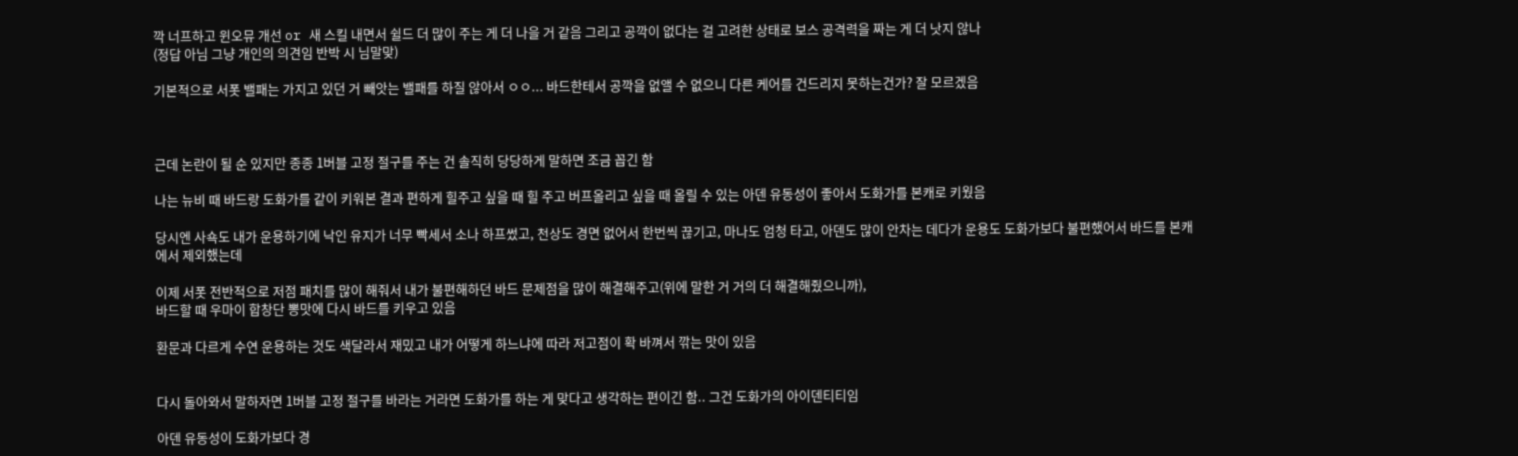깍 너프하고 윈오뮤 개선 or 새 스킬 내면서 쉴드 더 많이 주는 게 더 나을 거 같음 그리고 공깍이 없다는 걸 고려한 상태로 보스 공격력을 짜는 게 더 낫지 않나
(정답 아님 그냥 개인의 의견임 반박 시 님말맞)

기본적으로 서폿 밸패는 가지고 있던 거 빼앗는 밸패를 하질 않아서 ㅇㅇ... 바드한테서 공깍을 없앨 수 없으니 다른 케어를 건드리지 못하는건가? 잘 모르겠음



근데 논란이 될 순 있지만 종종 1버블 고정 절구를 주는 건 솔직히 당당하게 말하면 조금 꼽긴 함

나는 뉴비 때 바드랑 도화가를 같이 키워본 결과 편하게 힐주고 싶을 때 힐 주고 버프올리고 싶을 때 올릴 수 있는 아덴 유동성이 좋아서 도화가를 본캐로 키웠음

당시엔 사쇽도 내가 운용하기에 낙인 유지가 너무 빡세서 소나 하프썼고, 천상도 경면 없어서 한번씩 끊기고, 마나도 엄청 타고, 아덴도 많이 안차는 데다가 운용도 도화가보다 불편했어서 바드를 본캐에서 제외했는데

이제 서폿 전반적으로 저점 패치를 많이 해줘서 내가 불편해하던 바드 문제점을 많이 해결해주고(위에 말한 거 거의 더 해결해줬으니까),
바드할 때 우마이 합창단 뽕맛에 다시 바드를 키우고 있음

환문과 다르게 수연 운용하는 것도 색달라서 재밌고 내가 어떻게 하느냐에 따라 저고점이 확 바껴서 깎는 맛이 있음


다시 돌아와서 말하자면 1버블 고정 절구를 바라는 거라면 도화가를 하는 게 맞다고 생각하는 편이긴 함.. 그건 도화가의 아이덴티티임

아덴 유동성이 도화가보다 경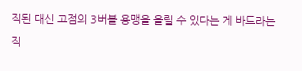직된 대신 고점의 3버블 용맹을 올릴 수 있다는 게 바드라는 직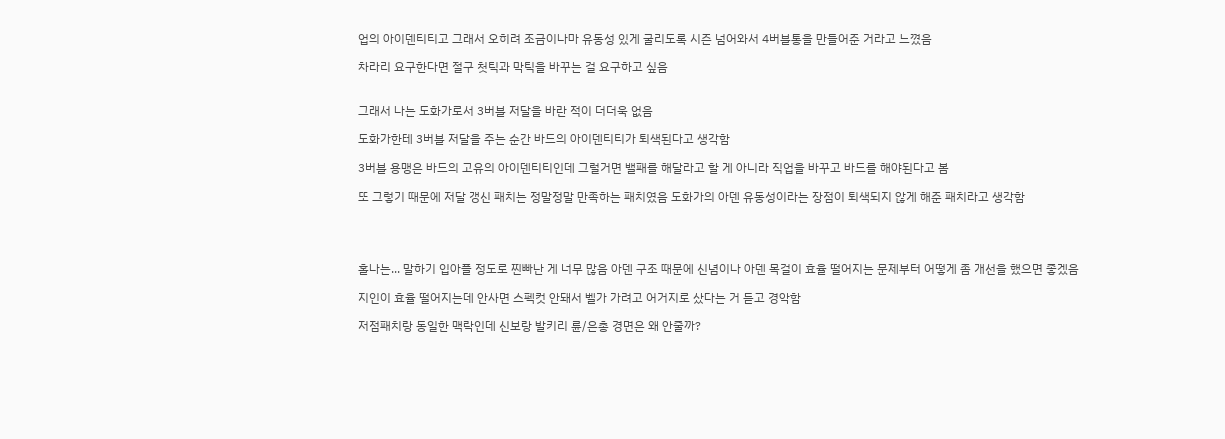업의 아이덴티티고 그래서 오히려 조금이나마 유동성 있게 굴리도록 시즌 넘어와서 4버블통을 만들어준 거라고 느꼈음

차라리 요구한다면 절구 첫틱과 막틱을 바꾸는 걸 요구하고 싶음


그래서 나는 도화가로서 3버블 저달을 바란 적이 더더욱 없음

도화가한테 3버블 저달을 주는 순간 바드의 아이덴티티가 퇴색된다고 생각함

3버블 용맹은 바드의 고유의 아이덴티티인데 그럴거면 밸패를 해달라고 할 게 아니라 직업을 바꾸고 바드를 해야된다고 봄

또 그렇기 때문에 저달 갱신 패치는 정말정말 만족하는 패치였음 도화가의 아덴 유동성이라는 장점이 퇴색되지 않게 해준 패치라고 생각함




홀나는... 말하기 입아플 정도로 찐빠난 게 너무 많음 아덴 구조 때문에 신념이나 아덴 목걸이 효율 떨어지는 문제부터 어떻게 좀 개선을 했으면 좋겠음

지인이 효율 떨어지는데 안사면 스펙컷 안돼서 벨가 가려고 어거지로 샀다는 거 듣고 경악함

저점패치랑 동일한 맥락인데 신보랑 발키리 륜/은총 경면은 왜 안줄까?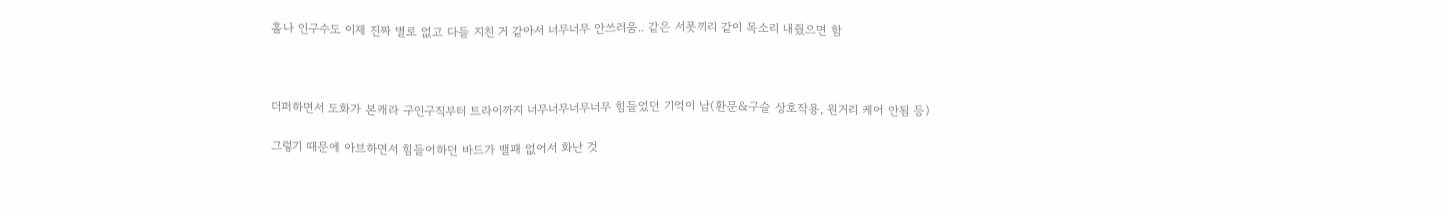홀나 인구수도 이제 진짜 별로 없고 다들 지친 거 같아서 너무너무 안쓰러움.. 같은 서폿끼리 같이 목소리 내줬으면 함



더퍼하면서 도화가 본캐라 구인구직부터 트라이까지 너무너무너무너무 힘들었던 기억이 남(환문&구슬 상호작용, 원거리 케어 안됨 등)

그렇기 때문에 아브하면서 힘들어하던 바드가 밸패 없어서 화난 것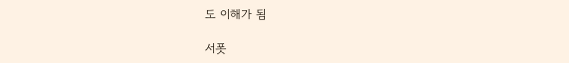도 이해가 됨

서폿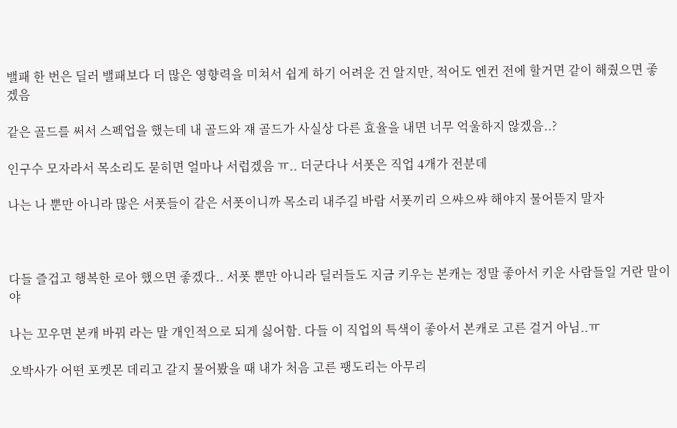밸패 한 번은 딜러 밸패보다 더 많은 영향력을 미쳐서 쉽게 하기 어려운 건 알지만, 적어도 엔컨 전에 할거면 같이 해줬으면 좋겠음

같은 골드를 써서 스펙업을 했는데 내 골드와 쟤 골드가 사실상 다른 효율을 내면 너무 억울하지 않겠음..?

인구수 모자라서 목소리도 묻히면 얼마나 서럽겠음 ㅠ.. 더군다나 서폿은 직업 4개가 전분데

나는 나 뿐만 아니라 많은 서폿들이 같은 서폿이니까 목소리 내주길 바람 서폿끼리 으쌰으쌰 해야지 물어뜯지 말자



다들 즐겁고 행복한 로아 했으면 좋겠다.. 서폿 뿐만 아니라 딜러들도 지금 키우는 본캐는 정말 좋아서 키운 사람들일 거란 말이야

나는 꼬우면 본캐 바꿔 라는 말 개인적으로 되게 싫어함. 다들 이 직업의 특색이 좋아서 본캐로 고른 걸거 아님..ㅠ

오박사가 어떤 포켓몬 데리고 갈지 물어봤을 때 내가 처음 고른 팽도리는 아무리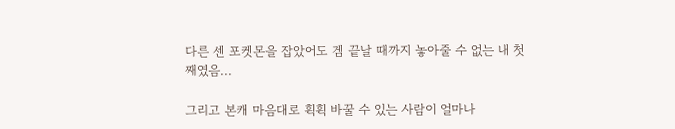다른 센 포켓몬을 잡았어도 겜 끝날 때까지 놓아줄 수 없는 내 첫째였음...

그리고 본캐 마음대로 휙휙 바꿀 수 있는 사람이 얼마나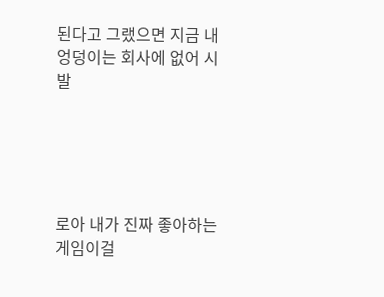된다고 그랬으면 지금 내 엉덩이는 회사에 없어 시발





로아 내가 진짜 좋아하는 게임이걸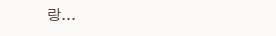랑...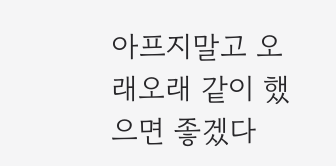아프지말고 오래오래 같이 했으면 좋겠다